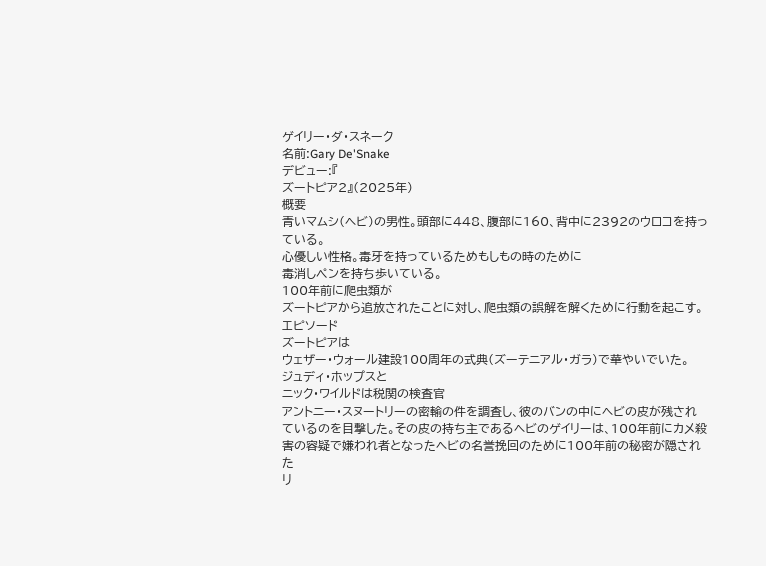ゲイリー・ダ・スネーク
名前:Gary De'Snake
デビュー:『
ズートピア2』(2025年)
概要
青いマムシ(ヘビ)の男性。頭部に448、腹部に160、背中に2392のウロコを持っている。
心優しい性格。毒牙を持っているためもしもの時のために
毒消しペンを持ち歩いている。
100年前に爬虫類が
ズートピアから追放されたことに対し、爬虫類の誤解を解くために行動を起こす。
エピソード
ズートピアは
ウェザー・ウォール建設100周年の式典(ズーテニアル・ガラ)で華やいでいた。
ジュディ・ホップスと
ニック・ワイルドは税関の検査官
アントニー・スヌートリーの密輸の件を調査し、彼のバンの中にヘビの皮が残されているのを目撃した。その皮の持ち主であるヘビのゲイリーは、100年前にカメ殺害の容疑で嫌われ者となったヘビの名誉挽回のために100年前の秘密が隠された
リ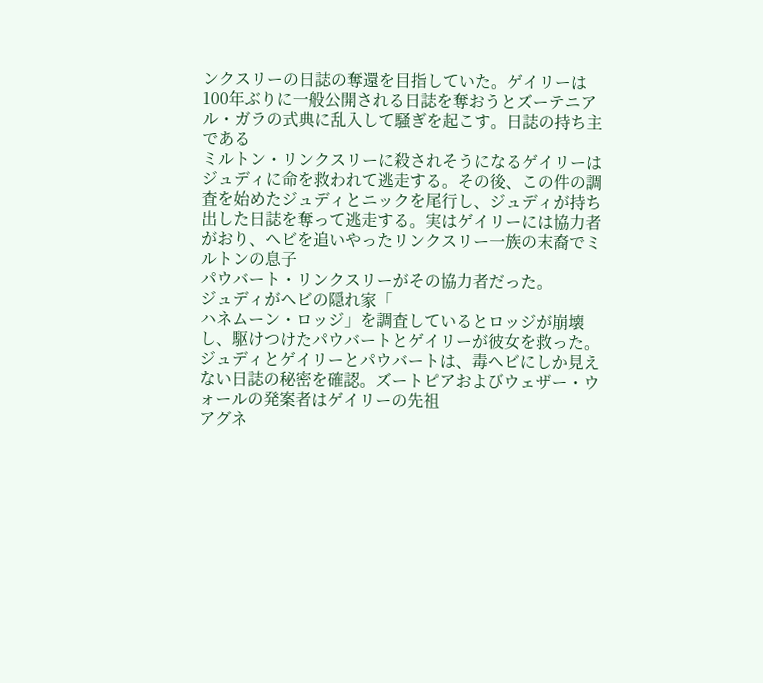ンクスリーの日誌の奪還を目指していた。ゲイリーは100年ぶりに一般公開される日誌を奪おうとズーテニアル・ガラの式典に乱入して騒ぎを起こす。日誌の持ち主である
ミルトン・リンクスリーに殺されそうになるゲイリーはジュディに命を救われて逃走する。その後、この件の調査を始めたジュディとニックを尾行し、ジュディが持ち出した日誌を奪って逃走する。実はゲイリーには協力者がおり、ヘビを追いやったリンクスリー一族の末裔でミルトンの息子
パウバート・リンクスリーがその協力者だった。
ジュディがヘビの隠れ家「
ハネムーン・ロッジ」を調査しているとロッジが崩壊し、駆けつけたパウバートとゲイリーが彼女を救った。ジュディとゲイリーとパウバートは、毒ヘビにしか見えない日誌の秘密を確認。ズートピアおよびウェザー・ウォールの発案者はゲイリーの先祖
アグネ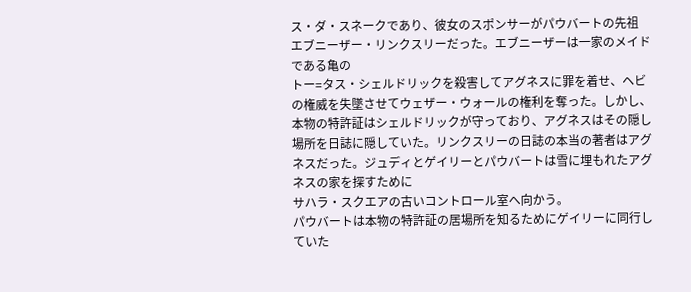ス・ダ・スネークであり、彼女のスポンサーがパウバートの先祖
エブニーザー・リンクスリーだった。エブニーザーは一家のメイドである亀の
トー=タス・シェルドリックを殺害してアグネスに罪を着せ、ヘビの権威を失墜させてウェザー・ウォールの権利を奪った。しかし、本物の特許証はシェルドリックが守っており、アグネスはその隠し場所を日誌に隠していた。リンクスリーの日誌の本当の著者はアグネスだった。ジュディとゲイリーとパウバートは雪に埋もれたアグネスの家を探すために
サハラ・スクエアの古いコントロール室へ向かう。
パウバートは本物の特許証の居場所を知るためにゲイリーに同行していた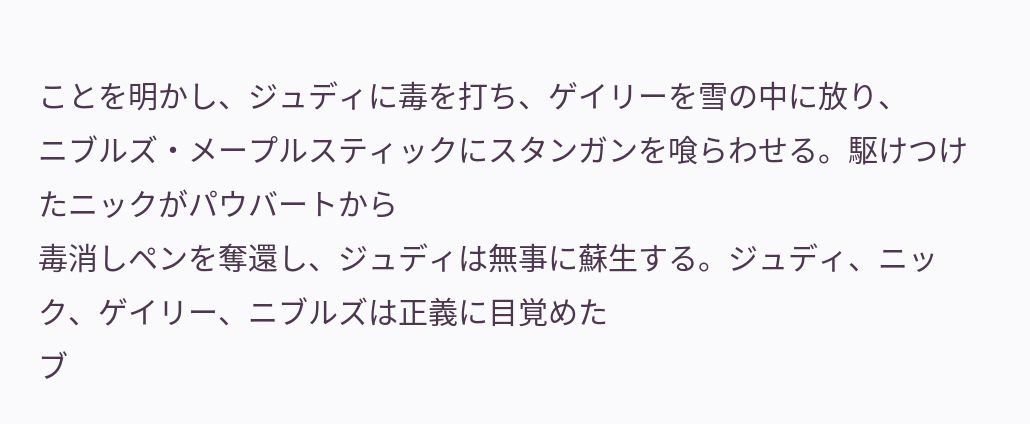ことを明かし、ジュディに毒を打ち、ゲイリーを雪の中に放り、
ニブルズ・メープルスティックにスタンガンを喰らわせる。駆けつけたニックがパウバートから
毒消しペンを奪還し、ジュディは無事に蘇生する。ジュディ、ニック、ゲイリー、ニブルズは正義に目覚めた
ブ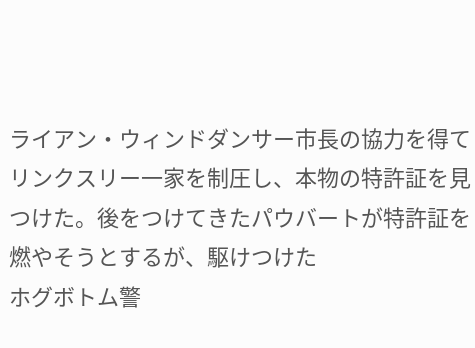ライアン・ウィンドダンサー市長の協力を得てリンクスリー一家を制圧し、本物の特許証を見つけた。後をつけてきたパウバートが特許証を燃やそうとするが、駆けつけた
ホグボトム警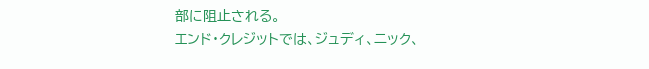部に阻止される。
エンド・クレジットでは、ジュディ、ニック、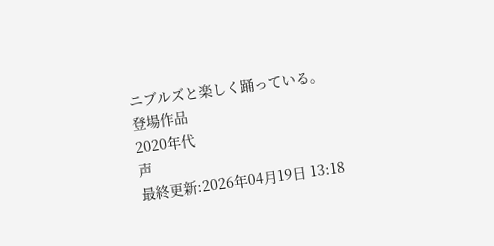ニブルズと楽しく踊っている。
登場作品
2020年代
声
最終更新:2026年04月19日 13:18